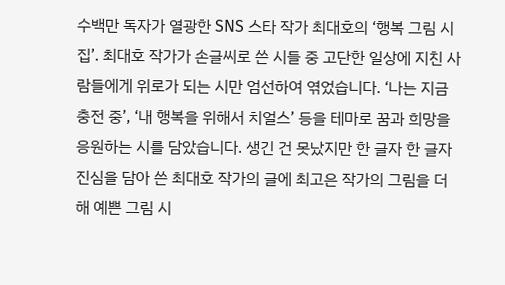수백만 독자가 열광한 SNS 스타 작가 최대호의 ‘행복 그림 시집’. 최대호 작가가 손글씨로 쓴 시들 중 고단한 일상에 지친 사람들에게 위로가 되는 시만 엄선하여 엮었습니다. ‘나는 지금 충전 중’, ‘내 행복을 위해서 치얼스’ 등을 테마로 꿈과 희망을 응원하는 시를 담았습니다. 생긴 건 못났지만 한 글자 한 글자 진심을 담아 쓴 최대호 작가의 글에 최고은 작가의 그림을 더해 예쁜 그림 시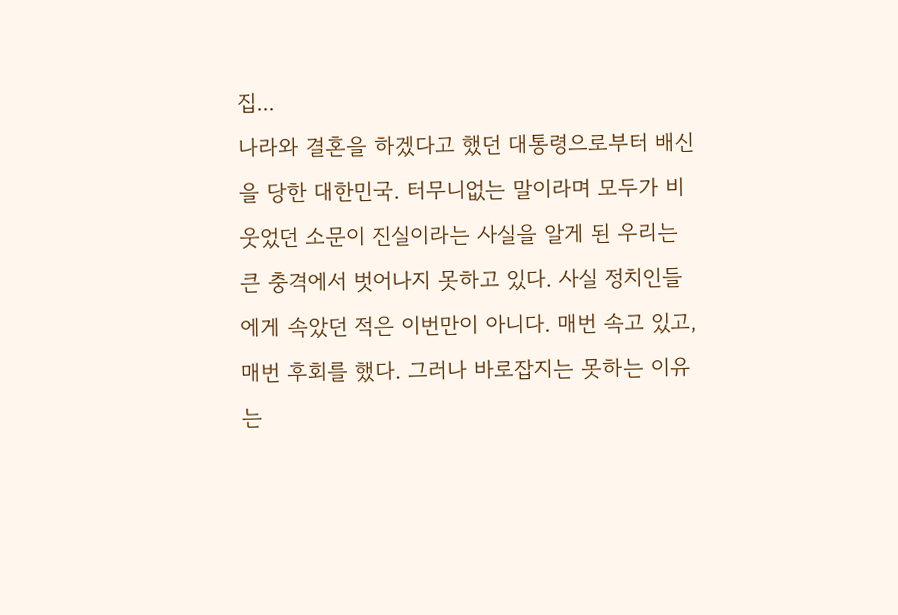집...
나라와 결혼을 하겠다고 했던 대통령으로부터 배신을 당한 대한민국. 터무니없는 말이라며 모두가 비웃었던 소문이 진실이라는 사실을 알게 된 우리는 큰 충격에서 벗어나지 못하고 있다. 사실 정치인들에게 속았던 적은 이번만이 아니다. 매번 속고 있고, 매번 후회를 했다. 그러나 바로잡지는 못하는 이유는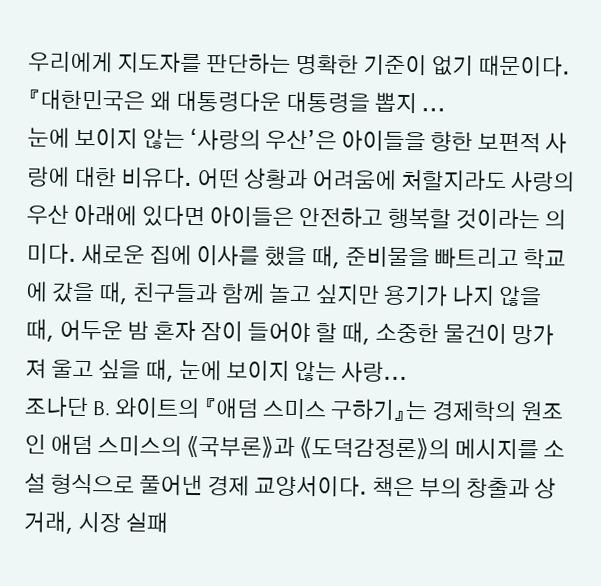우리에게 지도자를 판단하는 명확한 기준이 없기 때문이다.『대한민국은 왜 대통령다운 대통령을 뽑지 ...
눈에 보이지 않는 ‘사랑의 우산’은 아이들을 향한 보편적 사랑에 대한 비유다. 어떤 상황과 어려움에 처할지라도 사랑의 우산 아래에 있다면 아이들은 안전하고 행복할 것이라는 의미다. 새로운 집에 이사를 했을 때, 준비물을 빠트리고 학교에 갔을 때, 친구들과 함께 놀고 싶지만 용기가 나지 않을 때, 어두운 밤 혼자 잠이 들어야 할 때, 소중한 물건이 망가져 울고 싶을 때, 눈에 보이지 않는 사랑...
조나단 B. 와이트의 『애덤 스미스 구하기』는 경제학의 원조인 애덤 스미스의 《국부론》과 《도덕감정론》의 메시지를 소설 형식으로 풀어낸 경제 교양서이다. 책은 부의 창출과 상거래, 시장 실패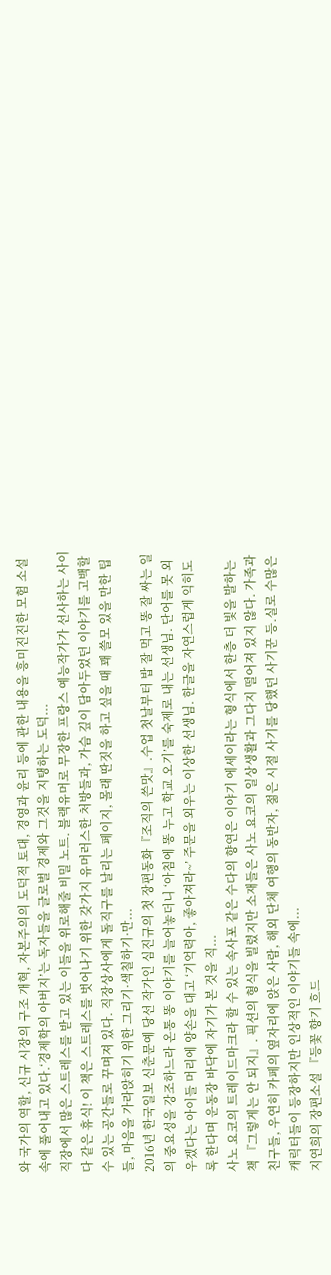와 국가의 역할, 신규 시장의 구조 개혁, 자본주의의 도덕적 토대, 경영과 윤리 등에 관한 내용을 흥미진진한 모험 소설 속에 풀어내고 있다.‘경제학의 아버지’는 독자들을 글로벌 경제와 그것을 지탱하는 도덕...
직장에서 많은 스트레스를 받고 있는 이들을 위로해줄 비밀 노트. 블랙유머로 무장한 프랑스 예능작가가 선사하는 사이다 같은 휴식! 이 책은 스트레스를 벗어나기 위한 갖가지 유머러스한 처방들과, 가슴 깊이 담아두었던 이야기를 고백할 수 있는 공간들로 꾸며져 있다. 직장상사에게 돌직구를 날리는 페이지, 몰래 딴짓을 하고 싶을 때 꽤 쓸모 있을 만한 팁들, 마음을 가라앉히기 위한 그리기·색칠하기·만...
2016년 한국일보 신춘문예 당선 작가인 심진규의 첫 장편동화『조직의 쓴맛』.수업 첫날부터 밥 잘 먹고 똥 잘 싸는 일의 중요성을 강조하느라 온통 똥 이야기를 늘어놓더니 ‘아침에 똥 누고 학교 오기’를 숙제로 내는 선생님. 단어를 못 외우겠다는 아이들 머리에 양손을 대고 ‘기억력아, 좋아져라~’ 주문을 외우는 이상한 선생님. 한글을 자연스럽게 익히도록 한다며 운동장 바닥에 자기가 본 것을 직...
사노 요코의 트레이드마크라 할 수 있는 속사포 같은 수다의 향연은 이야기 에세이라는 형식에서 한층 더 빛을 발하는 책 『그렇게는 안 되지』. 픽션의 형식을 빌렸지만 소재들은 사노 요코의 일상생활과 그다지 떨어져 있지 않다. 가족과 친구들, 우연히 카페의 옆자리에 앉은 사람, 해외 단체 여행의 동반자, 젊은 시절 사기를 당했던 사기꾼 등.실로 수많은 캐릭터들이 등장하지만 인상적인 이야기들 속에...
지연희의 장편소설 『등꽃 향기 흐드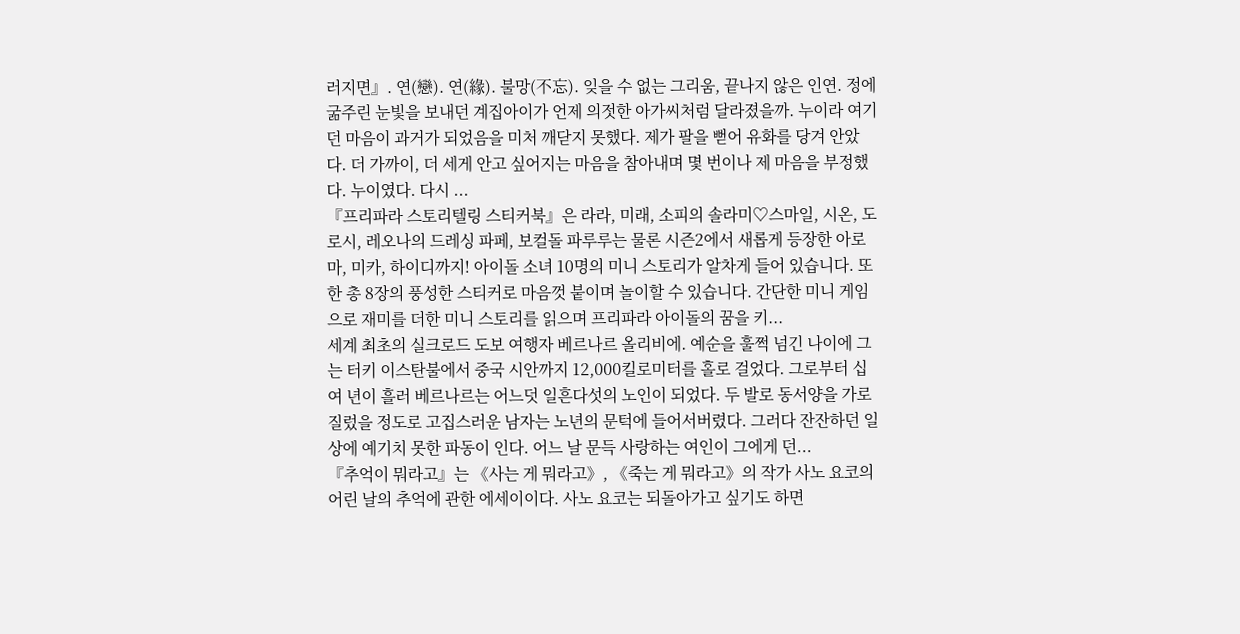러지면』. 연(戀). 연(緣). 불망(不忘). 잊을 수 없는 그리움, 끝나지 않은 인연. 정에 굶주린 눈빛을 보내던 계집아이가 언제 의젓한 아가씨처럼 달라졌을까. 누이라 여기던 마음이 과거가 되었음을 미처 깨닫지 못했다. 제가 팔을 뻗어 유화를 당겨 안았다. 더 가까이, 더 세게 안고 싶어지는 마음을 참아내며 몇 번이나 제 마음을 부정했다. 누이였다. 다시 ...
『프리파라 스토리텔링 스티커북』은 라라, 미래, 소피의 솔라미♡스마일, 시온, 도로시, 레오나의 드레싱 파페, 보컬돌 파루루는 물론 시즌2에서 새롭게 등장한 아로마, 미카, 하이디까지! 아이돌 소녀 10명의 미니 스토리가 알차게 들어 있습니다. 또한 총 8장의 풍성한 스티커로 마음껏 붙이며 놀이할 수 있습니다. 간단한 미니 게임으로 재미를 더한 미니 스토리를 읽으며 프리파라 아이돌의 꿈을 키...
세계 최초의 실크로드 도보 여행자 베르나르 올리비에. 예순을 훌쩍 넘긴 나이에 그는 터키 이스탄불에서 중국 시안까지 12,000킬로미터를 홀로 걸었다. 그로부터 십여 년이 흘러 베르나르는 어느덧 일흔다섯의 노인이 되었다. 두 발로 동서양을 가로질렀을 정도로 고집스러운 남자는 노년의 문턱에 들어서버렸다. 그러다 잔잔하던 일상에 예기치 못한 파동이 인다. 어느 날 문득 사랑하는 여인이 그에게 던...
『추억이 뭐라고』는 《사는 게 뭐라고》, 《죽는 게 뭐라고》의 작가 사노 요코의 어린 날의 추억에 관한 에세이이다. 사노 요코는 되돌아가고 싶기도 하면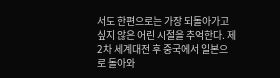서도 한편으로는 가장 되돌아가고 싶지 않은 어린 시절을 추억한다. 제2차 세계대전 후 중국에서 일본으로 돌아와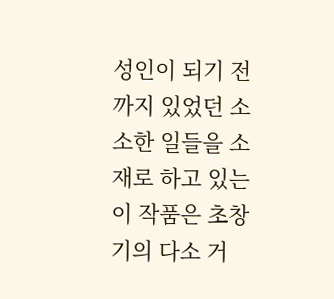성인이 되기 전까지 있었던 소소한 일들을 소재로 하고 있는 이 작품은 초창기의 다소 거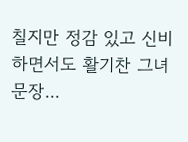칠지만 정감 있고 신비하면서도 활기찬 그녀 문장...